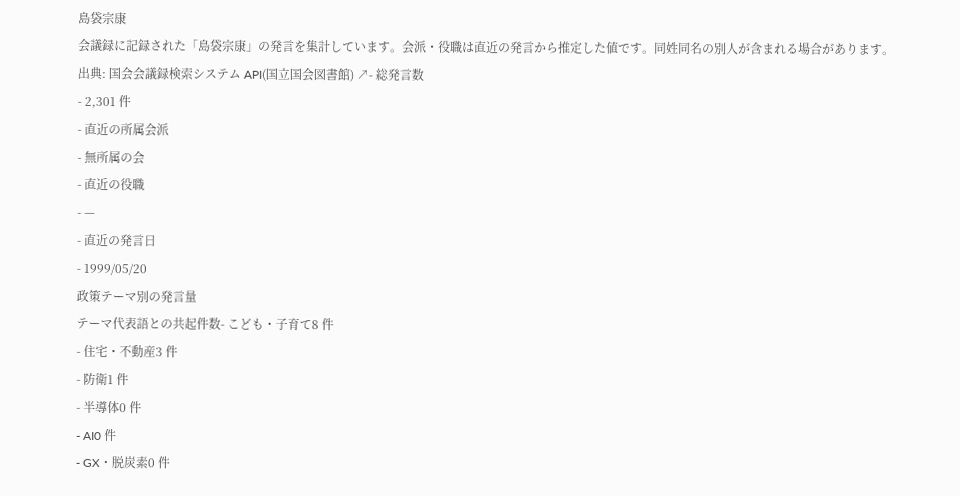島袋宗康
会議録に記録された「島袋宗康」の発言を集計しています。会派・役職は直近の発言から推定した値です。同姓同名の別人が含まれる場合があります。
出典: 国会会議録検索システム API(国立国会図書館) ↗- 総発言数
- 2,301 件
- 直近の所属会派
- 無所属の会
- 直近の役職
- —
- 直近の発言日
- 1999/05/20
政策テーマ別の発言量
テーマ代表語との共起件数- こども・子育て8 件
- 住宅・不動産3 件
- 防衛1 件
- 半導体0 件
- AI0 件
- GX・脱炭素0 件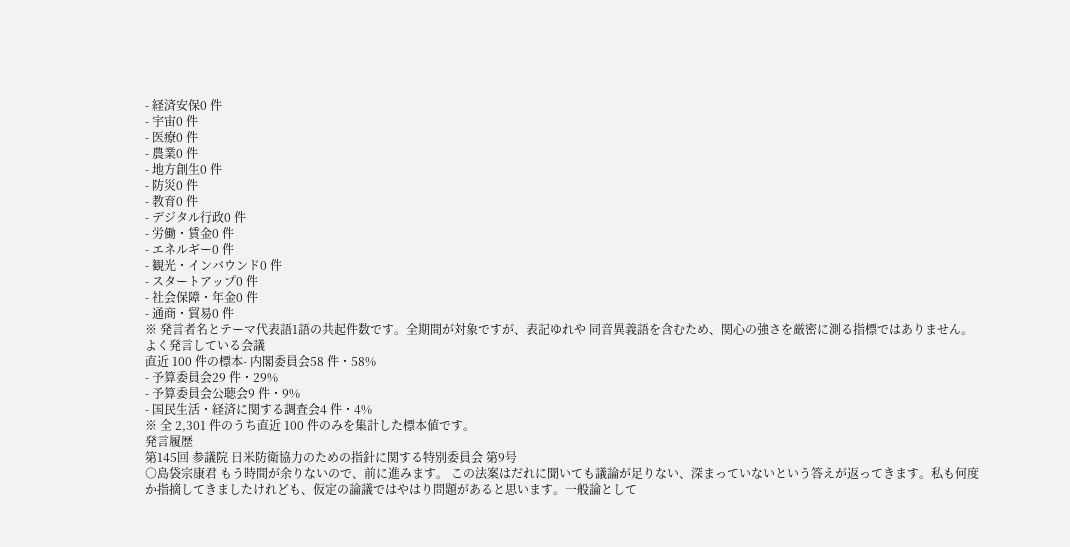- 経済安保0 件
- 宇宙0 件
- 医療0 件
- 農業0 件
- 地方創生0 件
- 防災0 件
- 教育0 件
- デジタル行政0 件
- 労働・賃金0 件
- エネルギー0 件
- 観光・インバウンド0 件
- スタートアップ0 件
- 社会保障・年金0 件
- 通商・貿易0 件
※ 発言者名とテーマ代表語1語の共起件数です。全期間が対象ですが、表記ゆれや 同音異義語を含むため、関心の強さを厳密に測る指標ではありません。
よく発言している会議
直近 100 件の標本- 内閣委員会58 件・58%
- 予算委員会29 件・29%
- 予算委員会公聴会9 件・9%
- 国民生活・経済に関する調査会4 件・4%
※ 全 2,301 件のうち直近 100 件のみを集計した標本値です。
発言履歴
第145回 参議院 日米防衛協力のための指針に関する特別委員会 第9号
○島袋宗康君 もう時間が余りないので、前に進みます。 この法案はだれに聞いても議論が足りない、深まっていないという答えが返ってきます。私も何度か指摘してきましたけれども、仮定の論議ではやはり問題があると思います。一般論として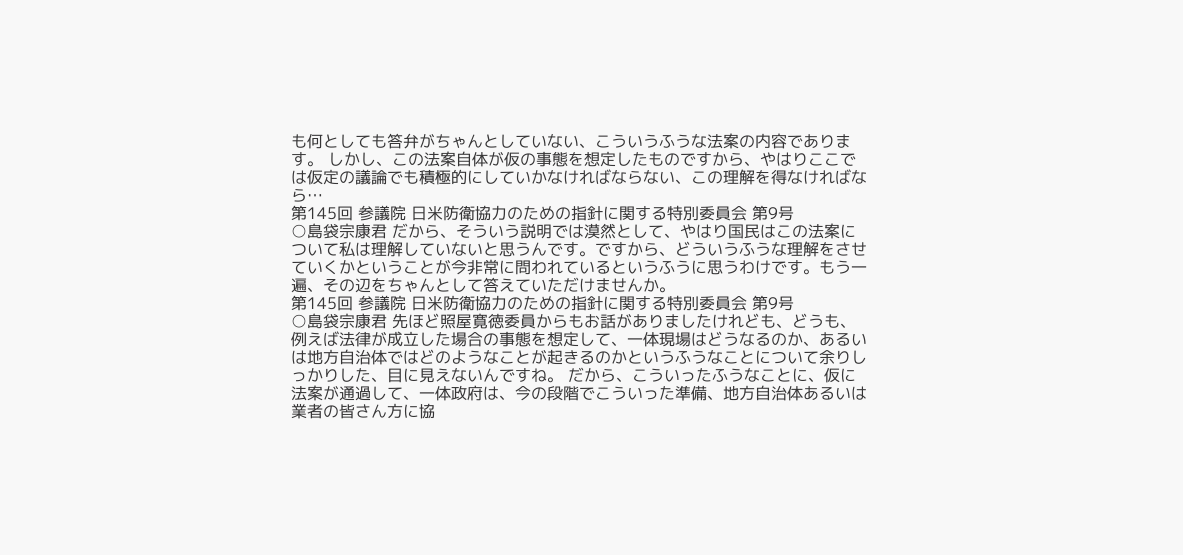も何としても答弁がちゃんとしていない、こういうふうな法案の内容であります。 しかし、この法案自体が仮の事態を想定したものですから、やはりここでは仮定の議論でも積極的にしていかなければならない、この理解を得なければなら…
第145回 参議院 日米防衛協力のための指針に関する特別委員会 第9号
○島袋宗康君 だから、そういう説明では漠然として、やはり国民はこの法案について私は理解していないと思うんです。ですから、どういうふうな理解をさせていくかということが今非常に問われているというふうに思うわけです。もう一遍、その辺をちゃんとして答えていただけませんか。
第145回 参議院 日米防衛協力のための指針に関する特別委員会 第9号
○島袋宗康君 先ほど照屋寛徳委員からもお話がありましたけれども、どうも、例えば法律が成立した場合の事態を想定して、一体現場はどうなるのか、あるいは地方自治体ではどのようなことが起きるのかというふうなことについて余りしっかりした、目に見えないんですね。 だから、こういったふうなことに、仮に法案が通過して、一体政府は、今の段階でこういった準備、地方自治体あるいは業者の皆さん方に協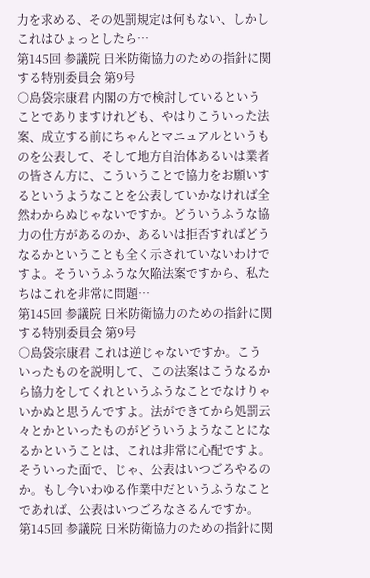力を求める、その処罰規定は何もない、しかしこれはひょっとしたら…
第145回 参議院 日米防衛協力のための指針に関する特別委員会 第9号
○島袋宗康君 内閣の方で検討しているということでありますけれども、やはりこういった法案、成立する前にちゃんとマニュアルというものを公表して、そして地方自治体あるいは業者の皆さん方に、こういうことで協力をお願いするというようなことを公表していかなければ全然わからぬじゃないですか。どういうふうな協力の仕方があるのか、あるいは拒否すればどうなるかということも全く示されていないわけですよ。そういうふうな欠陥法案ですから、私たちはこれを非常に問題…
第145回 参議院 日米防衛協力のための指針に関する特別委員会 第9号
○島袋宗康君 これは逆じゃないですか。こういったものを説明して、この法案はこうなるから協力をしてくれというふうなことでなけりゃいかぬと思うんですよ。法ができてから処罰云々とかといったものがどういうようなことになるかということは、これは非常に心配ですよ。 そういった面で、じゃ、公表はいつごろやるのか。もし今いわゆる作業中だというふうなことであれば、公表はいつごろなさるんですか。
第145回 参議院 日米防衛協力のための指針に関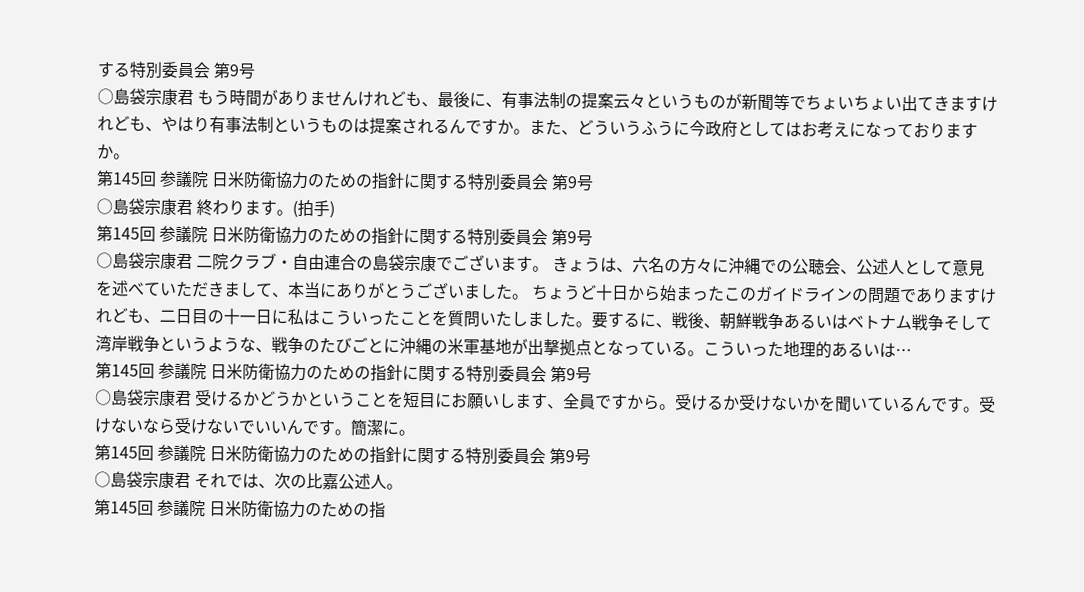する特別委員会 第9号
○島袋宗康君 もう時間がありませんけれども、最後に、有事法制の提案云々というものが新聞等でちょいちょい出てきますけれども、やはり有事法制というものは提案されるんですか。また、どういうふうに今政府としてはお考えになっておりますか。
第145回 参議院 日米防衛協力のための指針に関する特別委員会 第9号
○島袋宗康君 終わります。(拍手)
第145回 参議院 日米防衛協力のための指針に関する特別委員会 第9号
○島袋宗康君 二院クラブ・自由連合の島袋宗康でございます。 きょうは、六名の方々に沖縄での公聴会、公述人として意見を述べていただきまして、本当にありがとうございました。 ちょうど十日から始まったこのガイドラインの問題でありますけれども、二日目の十一日に私はこういったことを質問いたしました。要するに、戦後、朝鮮戦争あるいはベトナム戦争そして湾岸戦争というような、戦争のたびごとに沖縄の米軍基地が出撃拠点となっている。こういった地理的あるいは…
第145回 参議院 日米防衛協力のための指針に関する特別委員会 第9号
○島袋宗康君 受けるかどうかということを短目にお願いします、全員ですから。受けるか受けないかを聞いているんです。受けないなら受けないでいいんです。簡潔に。
第145回 参議院 日米防衛協力のための指針に関する特別委員会 第9号
○島袋宗康君 それでは、次の比嘉公述人。
第145回 参議院 日米防衛協力のための指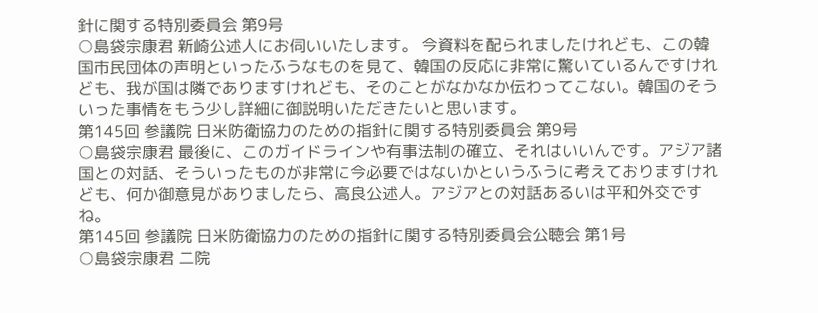針に関する特別委員会 第9号
○島袋宗康君 新崎公述人にお伺いいたします。 今資料を配られましたけれども、この韓国市民団体の声明といったふうなものを見て、韓国の反応に非常に驚いているんですけれども、我が国は隣でありますけれども、そのことがなかなか伝わってこない。韓国のそういった事情をもう少し詳細に御説明いただきたいと思います。
第145回 参議院 日米防衛協力のための指針に関する特別委員会 第9号
○島袋宗康君 最後に、このガイドラインや有事法制の確立、それはいいんです。アジア諸国との対話、そういったものが非常に今必要ではないかというふうに考えておりますけれども、何か御意見がありましたら、高良公述人。アジアとの対話あるいは平和外交ですね。
第145回 参議院 日米防衛協力のための指針に関する特別委員会公聴会 第1号
○島袋宗康君 二院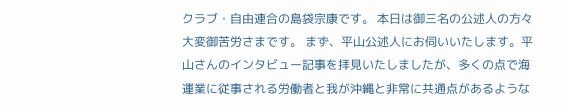クラブ・自由連合の島袋宗康です。 本日は御三名の公述人の方々大変御苦労さまです。 まず、平山公述人にお伺いいたします。平山さんのインタビュー記事を拝見いたしましたが、多くの点で海運業に従事される労働者と我が沖縄と非常に共通点があるような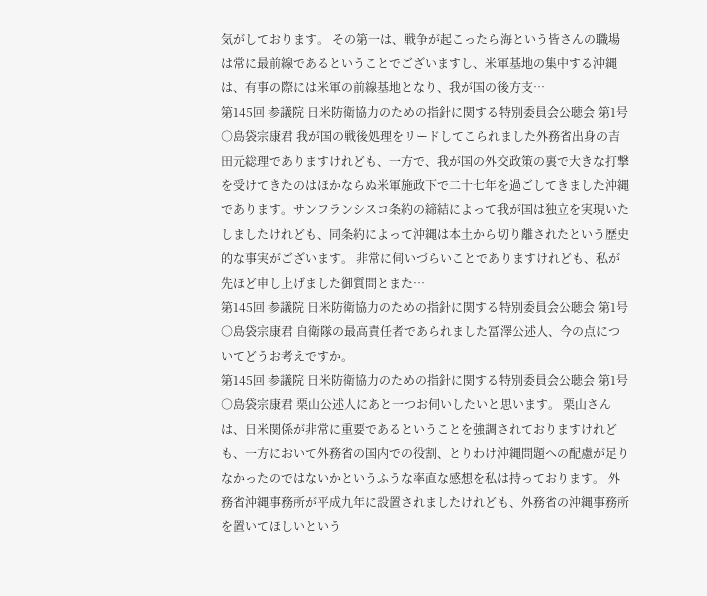気がしております。 その第一は、戦争が起こったら海という皆さんの職場は常に最前線であるということでございますし、米軍基地の集中する沖縄は、有事の際には米軍の前線基地となり、我が国の後方支…
第145回 参議院 日米防衛協力のための指針に関する特別委員会公聴会 第1号
○島袋宗康君 我が国の戦後処理をリードしてこられました外務省出身の吉田元総理でありますけれども、一方で、我が国の外交政策の裏で大きな打撃を受けてきたのはほかならぬ米軍施政下で二十七年を過ごしてきました沖縄であります。サンフランシスコ条約の締結によって我が国は独立を実現いたしましたけれども、同条約によって沖縄は本土から切り離されたという歴史的な事実がございます。 非常に伺いづらいことでありますけれども、私が先ほど申し上げました御質問とまた…
第145回 参議院 日米防衛協力のための指針に関する特別委員会公聴会 第1号
○島袋宗康君 自衛隊の最高責任者であられました冨澤公述人、今の点についてどうお考えですか。
第145回 参議院 日米防衛協力のための指針に関する特別委員会公聴会 第1号
○島袋宗康君 栗山公述人にあと一つお伺いしたいと思います。 栗山さんは、日米関係が非常に重要であるということを強調されておりますけれども、一方において外務省の国内での役割、とりわけ沖縄問題への配慮が足りなかったのではないかというふうな率直な感想を私は持っております。 外務省沖縄事務所が平成九年に設置されましたけれども、外務省の沖縄事務所を置いてほしいという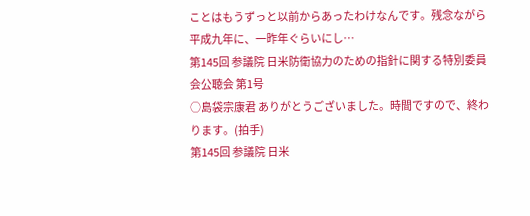ことはもうずっと以前からあったわけなんです。残念ながら平成九年に、一昨年ぐらいにし…
第145回 参議院 日米防衛協力のための指針に関する特別委員会公聴会 第1号
○島袋宗康君 ありがとうございました。時間ですので、終わります。(拍手)
第145回 参議院 日米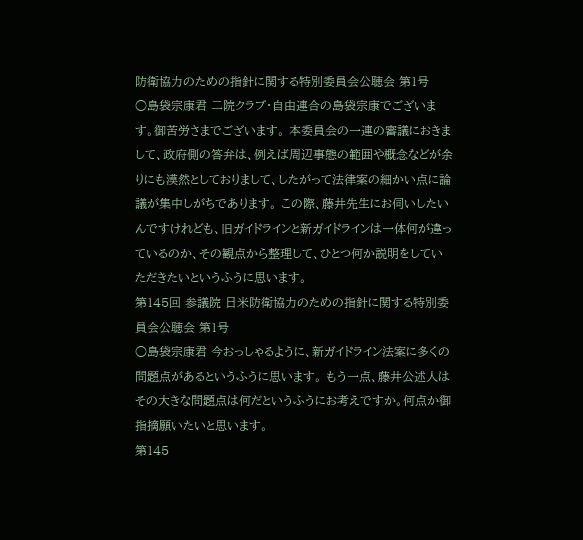防衛協力のための指針に関する特別委員会公聴会 第1号
○島袋宗康君 二院クラブ・自由連合の島袋宗康でございます。御苦労さまでございます。 本委員会の一連の審議におきまして、政府側の答弁は、例えば周辺事態の範囲や概念などが余りにも漠然としておりまして、したがって法律案の細かい点に論議が集中しがちであります。 この際、藤井先生にお伺いしたいんですけれども、旧ガイドラインと新ガイドラインは一体何が違っているのか、その観点から整理して、ひとつ何か説明をしていただきたいというふうに思います。
第145回 参議院 日米防衛協力のための指針に関する特別委員会公聴会 第1号
○島袋宗康君 今おっしゃるように、新ガイドライン法案に多くの問題点があるというふうに思います。 もう一点、藤井公述人はその大きな問題点は何だというふうにお考えですか。何点か御指摘願いたいと思います。
第145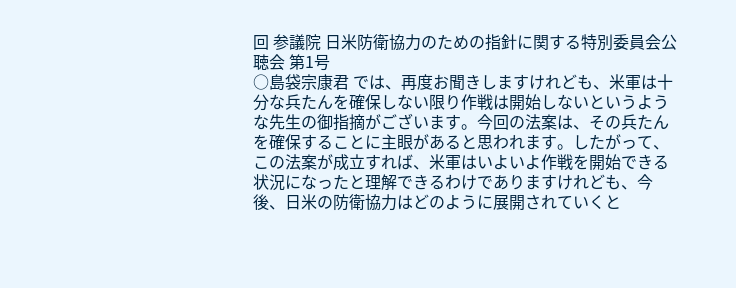回 参議院 日米防衛協力のための指針に関する特別委員会公聴会 第1号
○島袋宗康君 では、再度お聞きしますけれども、米軍は十分な兵たんを確保しない限り作戦は開始しないというような先生の御指摘がございます。今回の法案は、その兵たんを確保することに主眼があると思われます。したがって、この法案が成立すれば、米軍はいよいよ作戦を開始できる状況になったと理解できるわけでありますけれども、今後、日米の防衛協力はどのように展開されていくと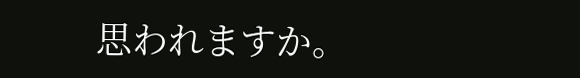思われますか。